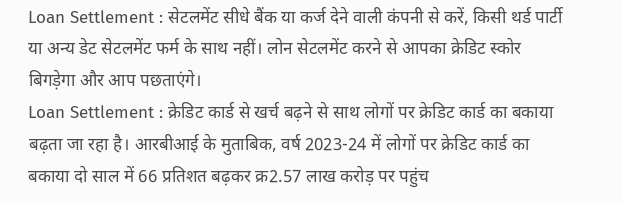Loan Settlement : सेटलमेंट सीधे बैंक या कर्ज देने वाली कंपनी से करें, किसी थर्ड पार्टी या अन्य डेट सेटलमेंट फर्म के साथ नहीं। लोन सेटलमेंट करने से आपका क्रेडिट स्कोर बिगड़ेगा और आप पछताएंगे।
Loan Settlement : क्रेडिट कार्ड से खर्च बढ़ने से साथ लोगों पर क्रेडिट कार्ड का बकाया बढ़ता जा रहा है। आरबीआई के मुताबिक, वर्ष 2023-24 में लोगों पर क्रेडिट कार्ड का बकाया दो साल में 66 प्रतिशत बढ़कर क्र2.57 लाख करोड़ पर पहुंच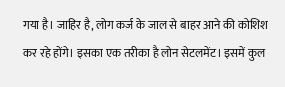गया है। जाहिर है, लोग कर्ज के जाल से बाहर आने की कोशिश कर रहे होंगे। इसका एक तरीका है लोन सेटलमेंट। इसमें कुल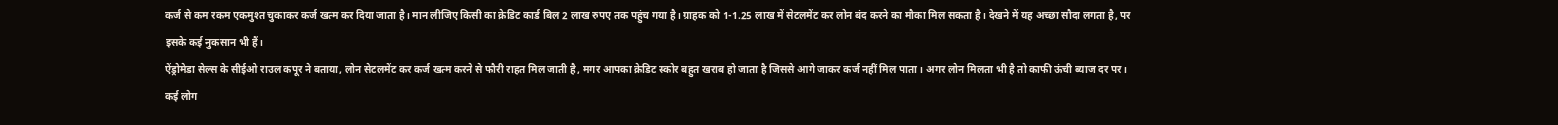कर्ज से कम रकम एकमुश्त चुकाकर कर्ज खत्म कर दिया जाता है। मान लीजिए किसी का क्रेडिट कार्ड बिल 2 लाख रुपए तक पहुंच गया है। ग्राहक को 1-1.25 लाख में सेटलमेंट कर लोन बंद करने का मौका मिल सकता है। देखने में यह अच्छा सौदा लगता है, पर इसके कई नुकसान भी हैं।
ऐंड्रोमेडा सेल्स के सीईओ राउल कपूर ने बताया, लोन सेटलमेंट कर कर्ज खत्म करने से फौरी राहत मिल जाती है, मगर आपका क्रेडिट स्कोर बहुत खराब हो जाता है जिससे आगे जाकर कर्ज नहीं मिल पाता। अगर लोन मिलता भी है तो काफी ऊंची ब्याज दर पर।
कई लोग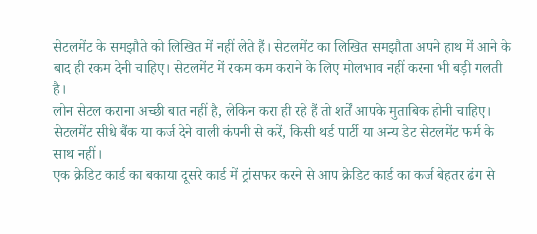सेटलमेंट के समझौते को लिखित में नहीं लेते हैं। सेटलमेंट का लिखित समझौता अपने हाथ में आने के बाद ही रकम देनी चाहिए। सेटलमेंट में रकम कम कराने के लिए मोलभाव नहीं करना भी बड़ी गलती है।
लोन सेटल कराना अच्छी बात नहीं है, लेकिन करा ही रहे हैं तो शर्तें आपके मुताबिक होनी चाहिए। सेटलमेंट सीधे बैंक या कर्ज देने वाली कंपनी से करें, किसी थर्ड पार्टी या अन्य डेट सेटलमेंट फर्म के साथ नहीं।
एक क्रेडिट कार्ड का बकाया दूसरे कार्ड में ट्रांसफर करने से आप क्रेडिट कार्ड का कर्ज बेहतर ढंग से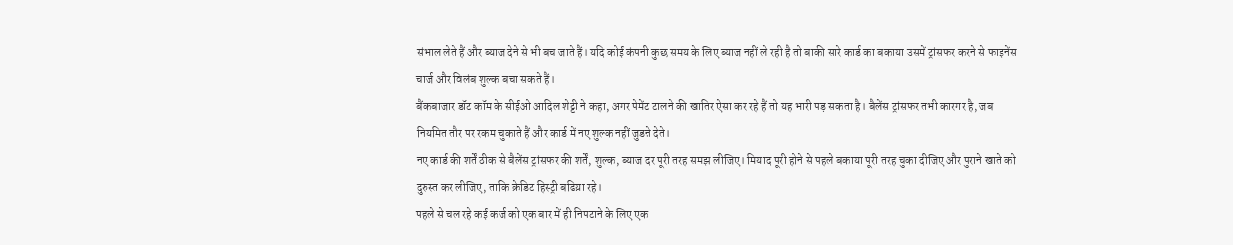संभाल लेते हैं और ब्याज देने से भी बच जाते हैं। यदि कोई कंपनी कुछ समय के लिए ब्याज नहीं ले रही है तो बाकी सारे कार्ड का बकाया उसमें ट्रांसफर करने से फाइनेंस चार्ज और विलंब शुल्क बचा सकते हैं।
बैंकबाजार डॉट कॉम के सीईओ आदिल शेट्टी ने कहा, अगर पेमेंट टालने की खातिर ऐसा कर रहे हैं तो यह भारी पड़ सकता है। बैलेंस ट्रांसफर तभी कारगर है, जब नियमित तौर पर रकम चुकाते हैं और कार्ड में नए शुल्क नहीं जुडऩे देते।
नए कार्ड की शर्तें ठीक से बैलेंस ट्रांसफर की शर्तें, शुल्क, ब्याज दर पूरी तरह समझ लीजिए। मियाद पूरी होने से पहले बकाया पूरी तरह चुका दीजिए और पुराने खाते को दुरुस्त कर लीजिए, ताकि क्रेडिट हिस्ट्री बढिय़ा रहे।
पहले से चल रहे कई कर्ज को एक बार में ही निपटाने के लिए एक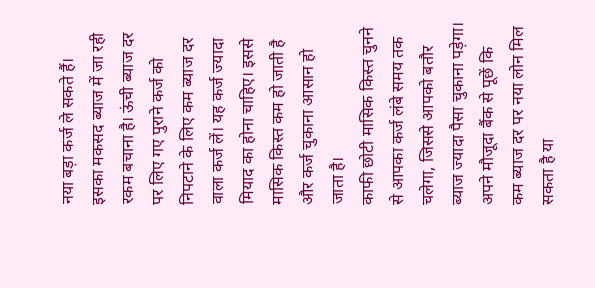नया बड़ा कर्ज ले सकते हैं। इसका मकसद ब्याज में जा रही रकम बचाना है। ऊंची ब्याज दर पर लिए गए पुराने कर्ज को निपटाने के लिए कम ब्याज दर वाला कर्ज लें। यह कर्ज ज्यादा मियाद का होना चाहिए। इससे मासिक किस्त कम हो जाती है और कर्ज चुकाना आसान हो जाता है।
काफी छोटी मासिक किस्त चुनने से आपका कर्ज लंबे समय तक चलेगा, जिससे आपको बतौर ब्याज ज्यादा पैसा चुकाना पड़ेगा।
अपने मौजूदा बैंक से पूछें कि कम ब्याज दर पर नया लोन मिल सकता है या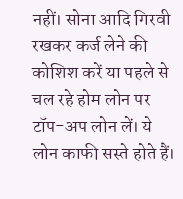नहीं। सोना आदि गिरवी रखकर कर्ज लेने की कोशिश करें या पहले से चल रहे होम लोन पर टॉप-अप लोन लें। ये लोन काफी सस्ते होते हैं।